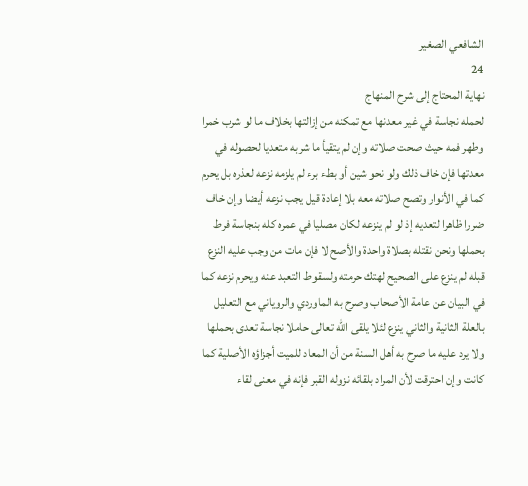الشافعي الصغير
24
نهاية المحتاج إلى شرح المنهاج
لحمله نجاسة في غير معدنها مع تمكنه من إزالتها بخلاف ما لو شرب خمرا وطهر فمه حيث صحت صلاته وإن لم يتقيأ ما شربه متعديا لحصوله في معدتها فإن خاف ذلك ولو نحو شين أو بطء برء لم يلزمه نزعه لعذره بل يحرم كما في الأنوار وتصح صلاته معه بلا إعادة قيل يجب نزعه أيضا وإن خاف ضررا ظاهرا لتعديه إذ لو لم ينزعه لكان مصليا في عمره كله بنجاسة فرط بحملها ونحن نقتله بصلاة واحدة والأصح لا فإن مات من وجب عليه النزع قبله لم ينزع على الصحيح لهتك حرمته ولسقوط التعبد عنه ويحرم نزعه كما في البيان عن عامة الأصحاب وصرح به الماوردي والروياني مع التعليل بالعلة الثانية والثاني ينزع لئلا يلقى الله تعالى حاملا نجاسة تعدى بحملها ولا يرد عليه ما صرح به أهل السنة من أن المعاد للميت أجزاؤه الأصلية كما كانت وإن احترقت لأن المراد بلقائه نزوله القبر فإنه في معنى لقاء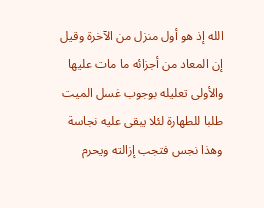الله إذ هو أول منزل من الآخرة وقيل إن المعاد من أجزائه ما مات عليها والأولى تعليله بوجوب غسل الميت طلبا للطهارة لئلا يبقى عليه نجاسة وهذا نجس فتجب إزالته ويحرم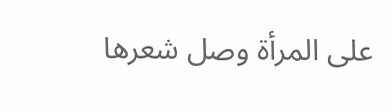على المرأة وصل شعرها